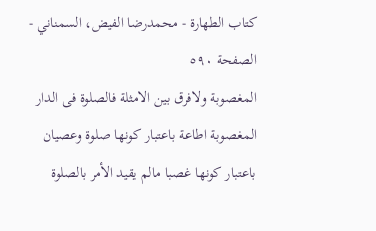كتاب الطهارة - محمدرضا الفيض، السمناني - الصفحة ٥٩٠
المغصوبة ولافرق بين الامثلة فالصلوة فى الدار المغصوبة اطاعة باعتبار كونها صلوة وعصيان باعتبار كونها غصبا مالم يقيد الأمر بالصلوة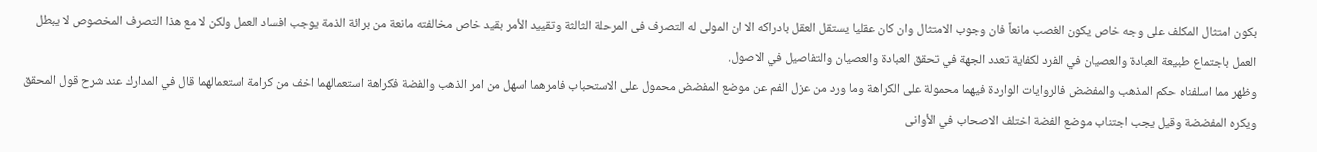بكون امتثال المكلف على وجه خاص يكون الغصب مانعاً فان وجوب الامتثال وان كان عقليا يستقل العقل بادراكه الا ان المولى له التصرف فى المرحلة الثالثة وتقييد الأمر بقيد خاص مخالفته مانعة من برائة الذمة يوجب افساد العمل ولكن لا مع هذا التصرف المخصوص لا يبطل العمل باجتماع طبيعة العبادة والعصيان في الفرد لكفاية تعدد الجهة في تحقق العبادة والعصيان والتفاصيل في الاصول.
وظهر مما اسلفناه حكم المذهب والمفضض فالروايات الواردة فيهما محمولة على الكراهة وما ورد من عزل الفم عن موضع المفضض محمول على الاستحباب فامرهما اسهل من امر الذهب والفضة فكراهة استعمالهما اخف من كرامة استعمالهما قال في المدارك عند شرح قول المحقق ويكره المفضضة وقيل يجب اجتناب موضع الفضة اختلف الاصحاب في الأوانى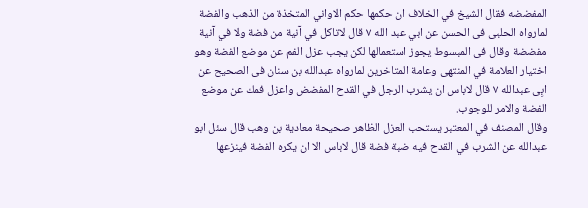المفضضه فقال الشيخ في الخلاف ان حكمها حكم الاواني المتخذة من الذهب والفضة لمارواه الحلبى فى الحسن عن ابي عبد الله ٧ قال لاتاكل في آنية من فضة ولا في آنية مفضضة وقال فى المبسوط يجوز استعمالها لكن يجب عزل الفم عن موضع الفضة وهو اختيار العلامة في المنتهى وعامة المتاخرين لمارواه عبدالله بن سنان فى الصحيح عن ابِی عبدالله ٧ قال لاباس ان يشرب الرجل في القدح المفضض واعزل فمك عن موضع الفضة والامر للوجوب.
وقال المصنف في المعتبر يستحب العزل الظاهر صحيحة معادية بن وهب قال سئل ابو عبدالله عن الشرب في القدح فيه ضبة فضة قال لاباس الا ان يكره الفضة فينزعها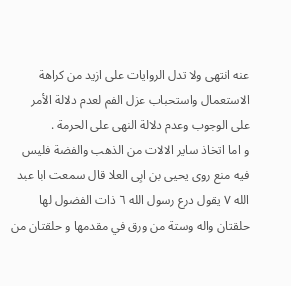عنه انتهى ولا تدل الروايات على ازيد من كراهة الاستعمال واستحباب عزل الفم لعدم دلالة الأمر على الوجوب وعدم دلالة النهى على الحرمة .
و اما اتخاذ ساير الالات من الذهب والفضة فليس فيه منع روى يحيى بن ابِی العلا قال سمعت ابا عبد الله ٧ يقول درع رسول الله ٦ ذات الفضول لها حلقتان واله وستة من ورق في مقدمها و حلقتان من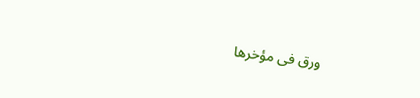ورق فى مؤخرها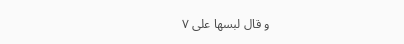و قال لبسها على ٧